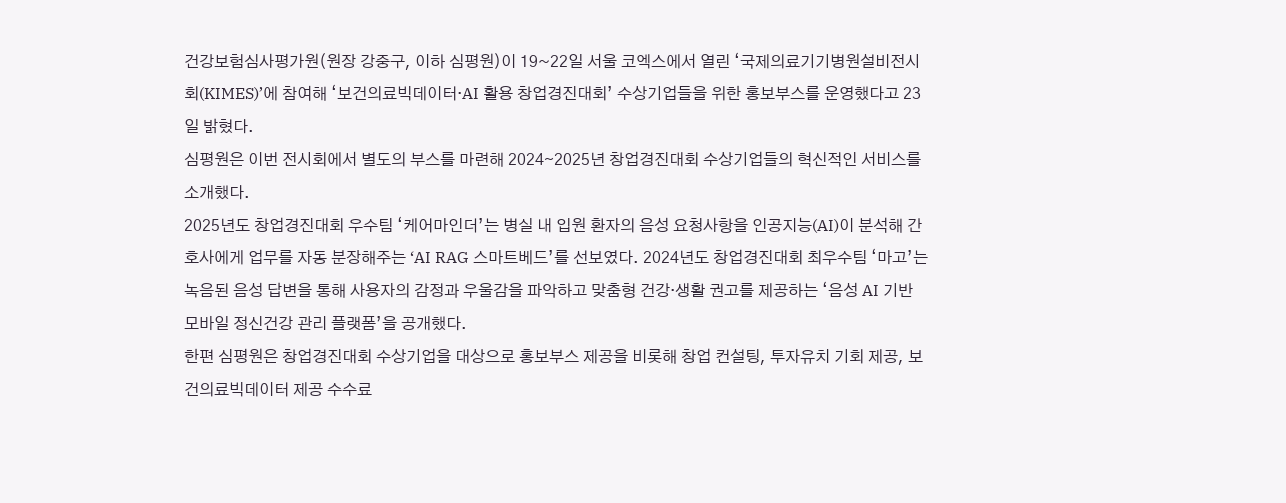건강보험심사평가원(원장 강중구, 이하 심평원)이 19~22일 서울 코엑스에서 열린 ‘국제의료기기병원설비전시회(KIMES)’에 참여해 ‘보건의료빅데이터·AI 활용 창업경진대회’ 수상기업들을 위한 홍보부스를 운영했다고 23일 밝혔다.
심평원은 이번 전시회에서 별도의 부스를 마련해 2024∼2025년 창업경진대회 수상기업들의 혁신적인 서비스를 소개했다.
2025년도 창업경진대회 우수팀 ‘케어마인더’는 병실 내 입원 환자의 음성 요청사항을 인공지능(AI)이 분석해 간호사에게 업무를 자동 분장해주는 ‘AI RAG 스마트베드’를 선보였다. 2024년도 창업경진대회 최우수팀 ‘마고’는 녹음된 음성 답변을 통해 사용자의 감정과 우울감을 파악하고 맞춤형 건강·생활 권고를 제공하는 ‘음성 AI 기반 모바일 정신건강 관리 플랫폼’을 공개했다.
한편 심평원은 창업경진대회 수상기업을 대상으로 홍보부스 제공을 비롯해 창업 컨설팅, 투자유치 기회 제공, 보건의료빅데이터 제공 수수료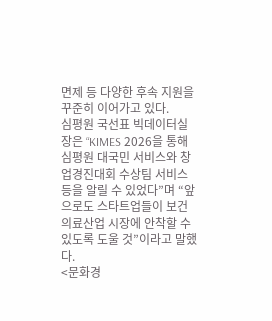면제 등 다양한 후속 지원을 꾸준히 이어가고 있다.
심평원 국선표 빅데이터실장은 “KIMES 2026을 통해 심평원 대국민 서비스와 창업경진대회 수상팀 서비스 등을 알릴 수 있었다”며 “앞으로도 스타트업들이 보건의료산업 시장에 안착할 수 있도록 도울 것”이라고 말했다.
<문화경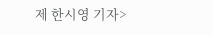제 한시영 기자>